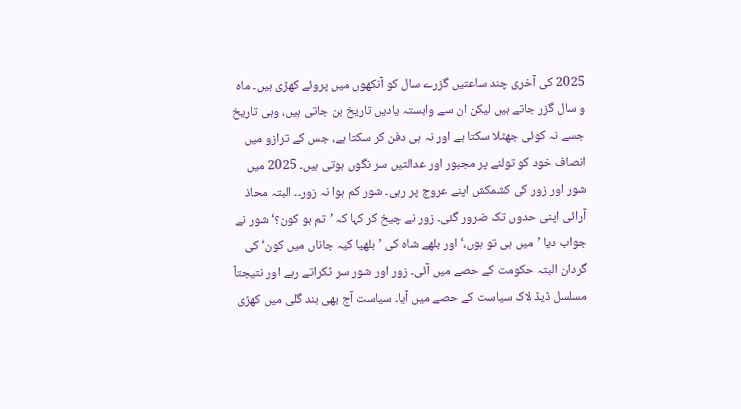2025 کی آخری چند ساعتیں گزرے سال کو آنکھوں میں پروئے کھڑی ہیں۔ ماہ و سال گزر جاتے ہیں لیکن ان سے وابستہ یادیں تاریخ بن جاتی ہیں، وہی تاریخ جسے نہ کوئی جھٹلا سکتا ہے اور نہ ہی دفن کر سکتا ہے، جس کے ترازو میں انصاف خود کو تولنے پر مجبور اور عدالتیں سر نگوں ہوتی ہیں۔ 2025 میں شور اور زور کی کشمکش اپنے عروج پر رہی۔ شور کم ہوا نہ زور۔۔ البتہ محاذ آرائی اپنی حدوں تک ضرور گئی۔ زور نے چیخ کر کہا کہ ’تم ہو کون؟‘ شور نے جواب دیا ’میں ہی تو ہوں،‘ اور بلھے شاہ کی ’بلھیا کیہ جاناں میں کون‘ کی گردان البتہ حکومت کے حصے میں آئی۔ زور اور شور سر ٹکراتے رہے اور نتیجتاً مسلسل ڈیڈ لاک سیاست کے حصے میں آیا۔ سیاست آج بھی بند گلی میں کھڑی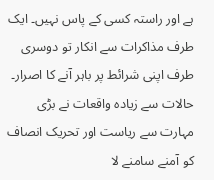ہے اور راستہ کسی کے پاس نہیں۔ ایک طرف مذاکرات سے انکار تو دوسری طرف اپنی شرائط پر باہر آنے کا اصرار۔ حالات سے زیادہ واقعات نے بڑی مہارت سے ریاست اور تحریک انصاف کو آمنے سامنے لا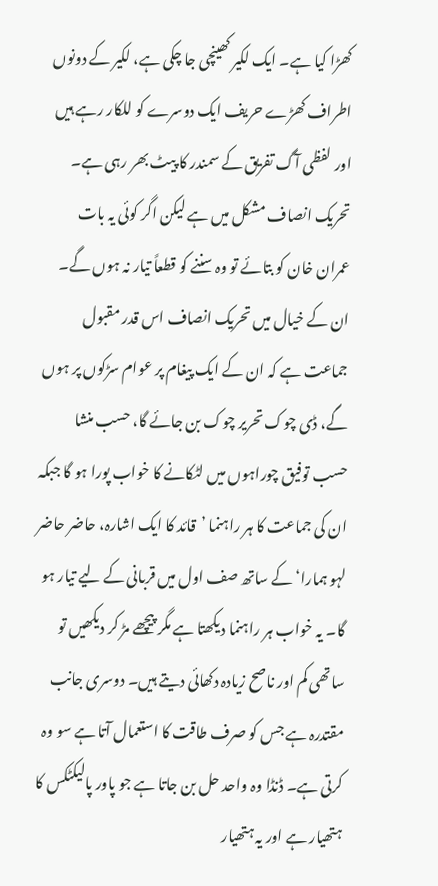کھڑا کیا ہے۔ ایک لکیر کھینچی جا چکی ہے، لکیر کے دونوں اطراف کھڑے حریف ایک دوسرے کو للکار رہے ہیں اور لفظی آگ تفریق کے سمندر کا پیٹ بھر رہی ہے۔ تحریک انصاف مشکل میں ہے لیکن اگر کوئی یہ بات عمران خان کو بتائے تو وہ سننے کو قطعاً تیار نہ ہوں گے۔ ان کے خیال میں تحریک انصاف اس قدر مقبول جماعت ہے کہ ان کے ایک پیغام پر عوام سڑکوں پر ہوں گے، ڈی چوک تحریر چوک بن جائے گا، حسب منشا حسب توفیق چوراہوں میں لٹکانے کا خواب پورا ہو گا جبکہ ان کی جماعت کا ہر راہنما ’قائد کا ایک اشارہ، حاضر حاضر لہو ہمارا‘ کے ساتھ صف اول میں قربانی کے لیے تیار ہو گا۔ یہ خواب ہر راہنما دیکھتا ہے مگر پیچھے مڑ کر دیکھیں تو ساتھی کم اور ناصح زیادہ دکھائی دیتے ہیں۔ دوسری جانب مقتدرہ ہے جس کو صرف طاقت کا استعمال آتا ہے سو وہ کرتی ہے۔ ڈنڈا وہ واحد حل بن جاتا ہے جو پاور پالیکٹکس کا ہتھیار ہے اور یہ ہتھیار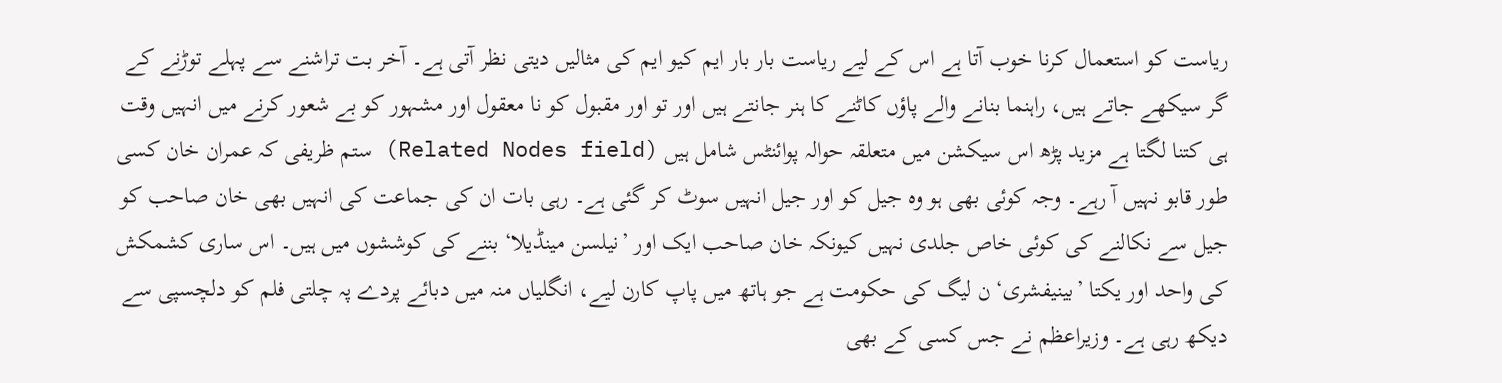ریاست کو استعمال کرنا خوب آتا ہے اس کے لیے ریاست بار بار ایم کیو ایم کی مثالیں دیتی نظر آتی ہے۔ آخر بت تراشنے سے پہلے توڑنے کے گر سیکھے جاتے ہیں، راہنما بنانے والے پاؤں کاٹنے کا ہنر جانتے ہیں اور تو اور مقبول کو نا معقول اور مشہور کو بے شعور کرنے میں انہیں وقت ہی کتنا لگتا ہے مزید پڑھ اس سیکشن میں متعلقہ حوالہ پوائنٹس شامل ہیں (Related Nodes field) ستم ظریفی کہ عمران خان کسی طور قابو نہیں آ رہے۔ وجہ کوئی بھی ہو وہ جیل کو اور جیل انہیں سوٹ کر گئی ہے۔ رہی بات ان کی جماعت کی انہیں بھی خان صاحب کو جیل سے نکالنے کی کوئی خاص جلدی نہیں کیونکہ خان صاحب ایک اور ’نیلسن مینڈیلا‘ بننے کی کوششوں میں ہیں۔ اس ساری کشمکش کی واحد اور یکتا ’بینیفشری‘ ن لیگ کی حکومت ہے جو ہاتھ میں پاپ کارن لیے، انگلیاں منہ میں دبائے پردے پہ چلتی فلم کو دلچسپی سے دیکھ رہی ہے۔ وزیراعظم نے جس کسی کے بھی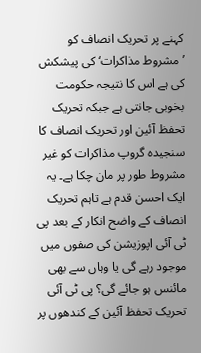کہنے پر تحریک انصاف کو ’مشروط مذاکرات‘ کی پیشکش کی ہے اس کا نتیجہ حکومت بخوبی جانتی ہے جبکہ تحریک تحفظ آئین اور تحریک انصاف کا سنجیدہ گروپ مذاکرات کو غیر مشروط طور پر مان چکا ہے۔ یہ ایک احسن قدم ہے تاہم تحریک انصاف کے واضح انکار کے بعد پی ٹی آئی اپوزیشن کی صفوں میں موجود رہے گی یا وہاں سے بھی مائنس ہو جائے گی؟ پی ٹی آئی تحریک تحفظ آئین کے کندھوں پر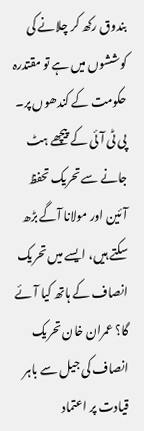بندوق رکھ کر چلانے کی کوششوں میں ہے تو مقتدرہ حکومت کے کندھوں پر۔ پی ٹی آئی کے پیچھے ہٹ جانے سے تحریک تحفظ آئین اور مولانا آگے بڑھ سکتے ہیں، ایسے میں تحریک انصاف کے ہاتھ کیا آئے گا؟ عمران خان تحریک انصاف کی جیل سے باہر قیادت پر اعتماد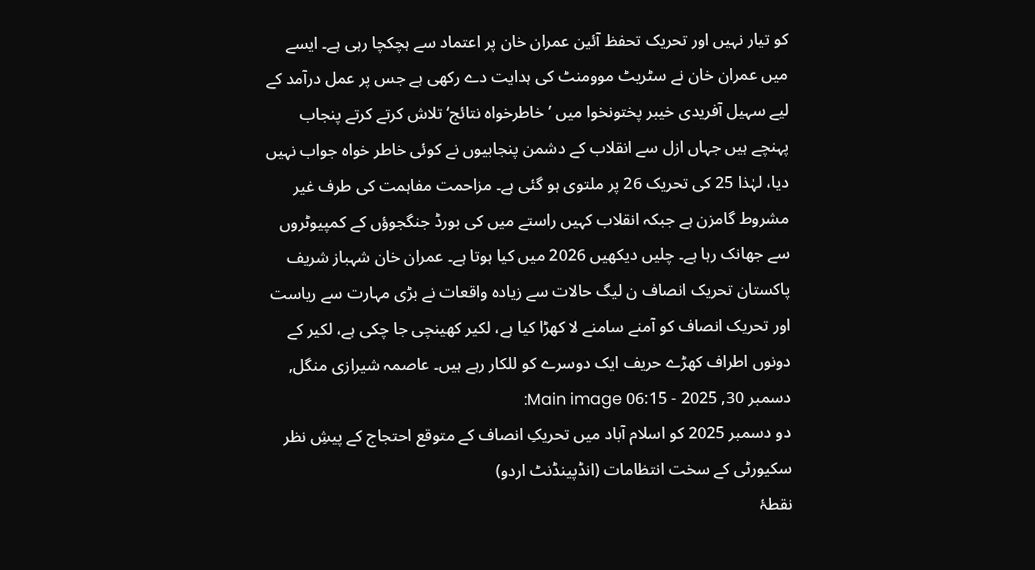کو تیار نہیں اور تحریک تحفظ آئین عمران خان پر اعتماد سے ہچکچا رہی ہے۔ ایسے میں عمران خان نے سٹریٹ موومنٹ کی ہدایت دے رکھی ہے جس پر عمل درآمد کے لیے سہیل آفریدی خیبر پختونخوا میں ’خاطرخواہ نتائج‘ تلاش کرتے کرتے پنجاب پہنچے ہیں جہاں ازل سے انقلاب کے دشمن پنجابیوں نے کوئی خاطر خواہ جواب نہیں دیا، لہٰذا 25 کی تحریک 26 پر ملتوی ہو گئی ہے۔ مزاحمت مفاہمت کی طرف غیر مشروط گامزن ہے جبکہ انقلاب کہیں راستے میں کی بورڈ جنگجوؤں کے کمپیوٹروں سے جھانک رہا ہے۔ چلیں دیکھیں 2026 میں کیا ہوتا ہے۔ عمران خان شہباز شریف پاکستان تحریک انصاف ن لیگ حالات سے زیادہ واقعات نے بڑی مہارت سے ریاست اور تحریک انصاف کو آمنے سامنے لا کھڑا کیا ہے، لکیر کھینچی جا چکی ہے، لکیر کے دونوں اطراف کھڑے حریف ایک دوسرے کو للکار رہے ہیں۔ عاصمہ شیرازی منگل, دسمبر 30, 2025 - 06:15 Main image:
دو دسمبر 2025 کو اسلام آباد میں تحریکِ انصاف کے متوقع احتجاج کے پیشِ نظر سکیورٹی کے سخت انتظامات (انڈپینڈنٹ اردو)
نقطۂ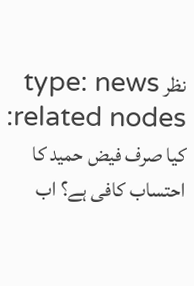نظر type: news related nodes: کیا صرف فیض حمید کا احتساب کافی ہے؟ اب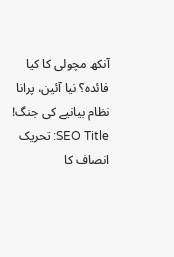آنکھ مچولی کا کیا فائدہ؟ نیا آئین، پرانا نظام بیانیے کی جنگ! SEO Title: تحریک انصاف کا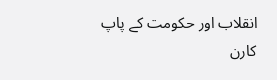انقلاب اور حکومت کے پاپ کارن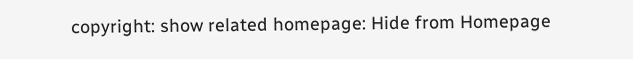copyright: show related homepage: Hide from Homepage